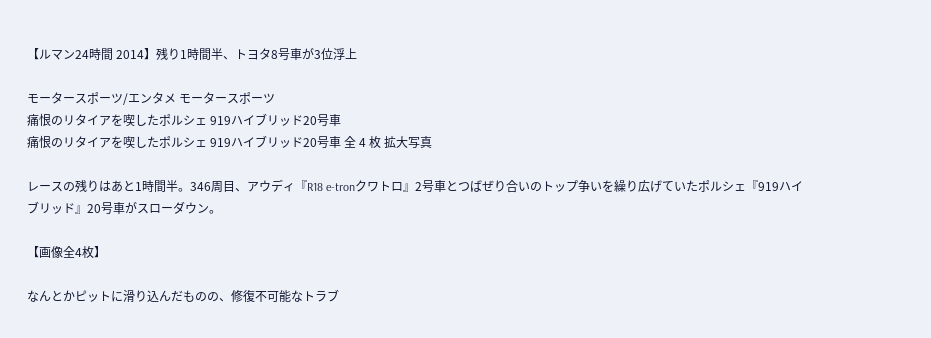【ルマン24時間 2014】残り1時間半、トヨタ8号車が3位浮上

モータースポーツ/エンタメ モータースポーツ
痛恨のリタイアを喫したポルシェ 919ハイブリッド20号車
痛恨のリタイアを喫したポルシェ 919ハイブリッド20号車 全 4 枚 拡大写真

レースの残りはあと1時間半。346周目、アウディ『R18 e-tronクワトロ』2号車とつばぜり合いのトップ争いを繰り広げていたポルシェ『919ハイブリッド』20号車がスローダウン。

【画像全4枚】

なんとかピットに滑り込んだものの、修復不可能なトラブ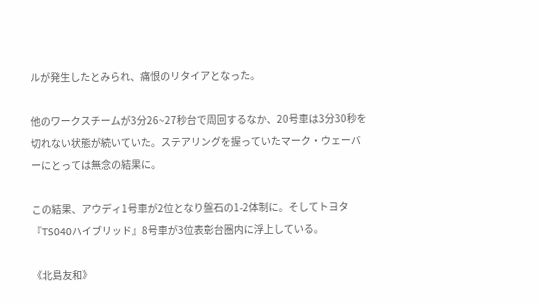ルが発生したとみられ、痛恨のリタイアとなった。

他のワークスチームが3分26~27秒台で周回するなか、20号車は3分30秒を切れない状態が続いていた。ステアリングを握っていたマーク・ウェーバーにとっては無念の結果に。

この結果、アウディ1号車が2位となり盤石の1-2体制に。そしてトヨタ『TS040ハイブリッド』8号車が3位表彰台圏内に浮上している。

《北島友和》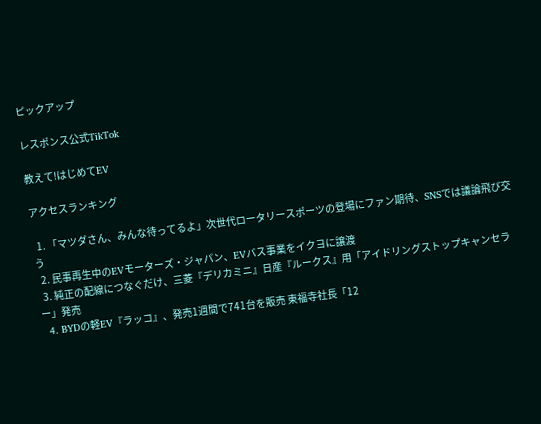ピックアップ

レスポンス公式TikTok

教えて!はじめてEV

アクセスランキング

  1. 「マツダさん、みんな待ってるよ」次世代ロータリースポーツの登場にファン期待、SNSでは議論飛び交う
  2. 民事再生中のEVモーターズ・ジャパン、EVバス事業をイクヨに譲渡
  3. 純正の配線につなぐだけ、三菱『デリカミニ』日産『ルークス』用「アイドリングストップキャンセラー」発売
  4. BYDの軽EV『ラッコ』、発売1週間で741台を販売 東福寺社長「12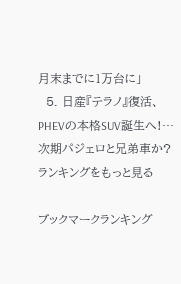月末までに1万台に」
  5. 日産『テラノ』復活、PHEVの本格SUV誕生へ!…次期パジェロと兄弟車か?
ランキングをもっと見る

ブックマークランキング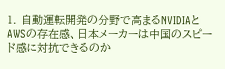1. 自動運転開発の分野で高まるNVIDIAとAWSの存在感、日本メーカーは中国のスピード感に対抗できるのか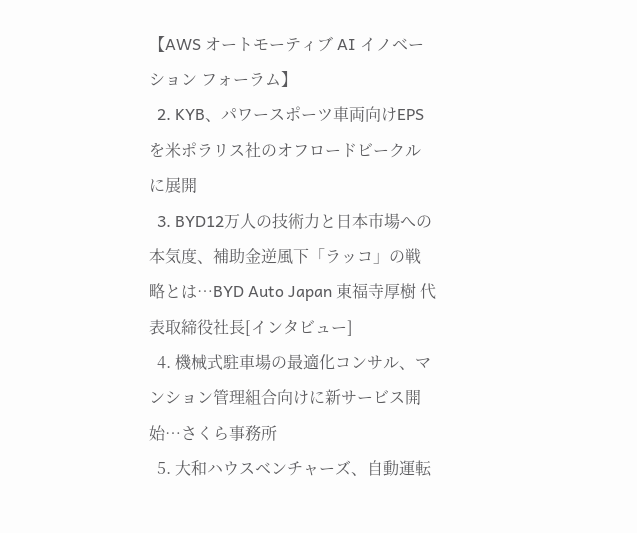【AWS オートモーティブ AI イノベーション フォーラム】
  2. KYB、パワースポーツ車両向けEPSを米ポラリス社のオフロードビークルに展開
  3. BYD12万人の技術力と日本市場への本気度、補助金逆風下「ラッコ」の戦略とは…BYD Auto Japan 東福寺厚樹 代表取締役社長[インタビュー]
  4. 機械式駐車場の最適化コンサル、マンション管理組合向けに新サービス開始…さくら事務所
  5. 大和ハウスベンチャーズ、自動運転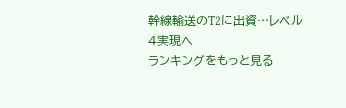幹線輸送のT2に出資…レベル4実現へ
ランキングをもっと見る